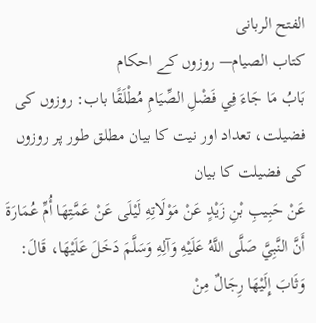الفتح الربانی
كتاب الصيام— روزوں کے احکام
بَابُ مَا جَاءَ فِي فَضْلِ الصِّيَامِ مُطْلَقًا باب: روزوں کی فضیلت، تعداد اور نیت کا بیان مطلق طور پر روزوں کی فضیلت کا بیان
عَنْ حَبِيبِ بْنِ زَيْدٍ عَنْ مَوْلَاتِهِ لَيْلَى عَنْ عَمَّتِهَا أُمِّ عُمَارَةَ أَنَّ النَّبِيَّ صَلَّى اللَّهُ عَلَيْهِ وَآلِهِ وَسَلَّمَ دَخَلَ عَلَيْهَا، قَالَ: وَثَابَ إِلَيْهَا رِجَالٌ مِنْ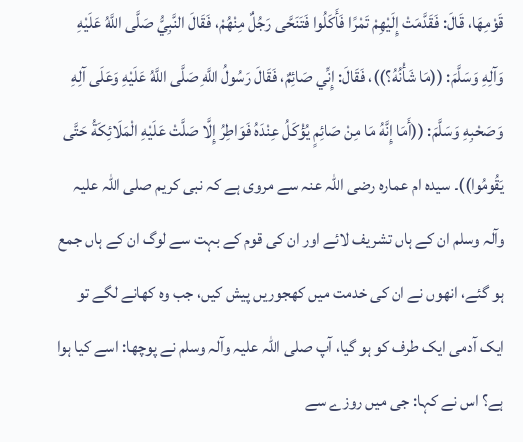قَوْمِهَا، قَالَ: فَقَدَّمَتْ إِلَيْهِمْ تَمْرًا فَأَكَلُوا فَتَنَحَّى رَجُلٌ مِنْهُمْ، فَقَالَ النَّبِيُّ صَلَّى اللَّهُ عَلَيْهِ وَآلِهِ وَسَلَّمَ: ((مَا شَأْنُهُ؟))، فَقَالَ: إِنِّي صَائِمٌ، فَقَالَ رَسُولُ اللَّهِ صَلَّى اللَّهُ عَلَيْهِ وَعَلَى آلِهِ وَصَحْبِهِ وَسَلَّمَ: ((أَمَا إِنَّهُ مَا مِنْ صَائِمٍ يُؤْكَلُ عِنْدَهُ فَوَاطِرُ إِلَّا صَلَّتْ عَلَيْهِ الْمَلَائِكَةُ حَتَّى يَقُومُوا))۔ سیدہ ام عمارہ رضی اللہ عنہ سے مروی ہے کہ نبی کریم صلی اللہ علیہ وآلہ وسلم ان کے ہاں تشریف لائے اور ان کی قوم کے بہت سے لوگ ان کے ہاں جمع ہو گئے، انھوں نے ان کی خدمت میں کھجوریں پیش کیں، جب وہ کھانے لگے تو ایک آدمی ایک طرف کو ہو گیا، آپ صلی اللہ علیہ وآلہ وسلم نے پوچھا: اسے کیا ہوا ہے؟ اس نے کہا: جی میں روزے سے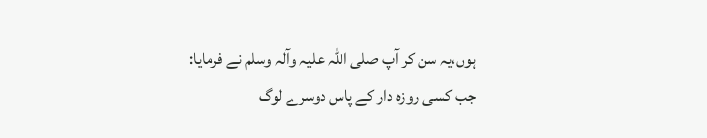ہوں،یہ سن کر آپ صلی اللہ علیہ وآلہ وسلم نے فرمایا: جب کسی روزہ دار کے پاس دوسرے لوگ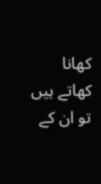کھانا کھاتے ہیں تو ان کے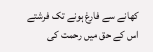کھانے سے فارغ ہونے تک فرشتے اس کے حق میں رحمت کی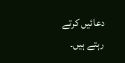دعائیں کرتے رہتے ہیں۔